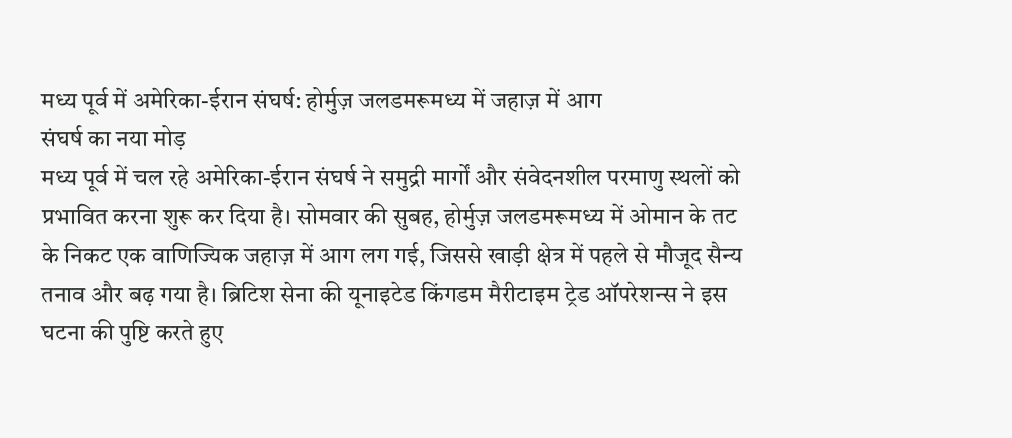मध्य पूर्व में अमेरिका-ईरान संघर्ष: होर्मुज़ जलडमरूमध्य में जहाज़ में आग
संघर्ष का नया मोड़
मध्य पूर्व में चल रहे अमेरिका-ईरान संघर्ष ने समुद्री मार्गों और संवेदनशील परमाणु स्थलों को प्रभावित करना शुरू कर दिया है। सोमवार की सुबह, होर्मुज़ जलडमरूमध्य में ओमान के तट के निकट एक वाणिज्यिक जहाज़ में आग लग गई, जिससे खाड़ी क्षेत्र में पहले से मौजूद सैन्य तनाव और बढ़ गया है। ब्रिटिश सेना की यूनाइटेड किंगडम मैरीटाइम ट्रेड ऑपरेशन्स ने इस घटना की पुष्टि करते हुए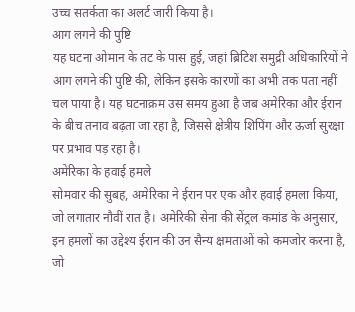उच्च सतर्कता का अलर्ट जारी किया है।
आग लगने की पुष्टि
यह घटना ओमान के तट के पास हुई, जहां ब्रिटिश समुद्री अधिकारियों ने आग लगने की पुष्टि की, लेकिन इसके कारणों का अभी तक पता नहीं चल पाया है। यह घटनाक्रम उस समय हुआ है जब अमेरिका और ईरान के बीच तनाव बढ़ता जा रहा है, जिससे क्षेत्रीय शिपिंग और ऊर्जा सुरक्षा पर प्रभाव पड़ रहा है।
अमेरिका के हवाई हमले
सोमवार की सुबह, अमेरिका ने ईरान पर एक और हवाई हमला किया, जो लगातार नौवीं रात है। अमेरिकी सेना की सेंट्रल कमांड के अनुसार, इन हमलों का उद्देश्य ईरान की उन सैन्य क्षमताओं को कमजोर करना है, जो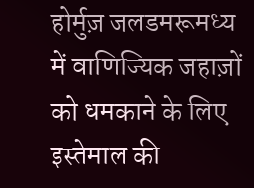होर्मुज़ जलडमरूमध्य में वाणिज्यिक जहाज़ों को धमकाने के लिए इस्तेमाल की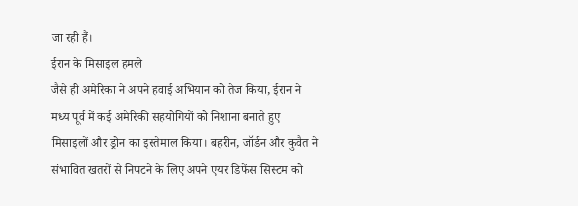जा रही हैं।
ईरान के मिसाइल हमले
जैसे ही अमेरिका ने अपने हवाई अभियान को तेज किया, ईरान ने मध्य पूर्व में कई अमेरिकी सहयोगियों को निशाना बनाते हुए मिसाइलों और ड्रोन का इस्तेमाल किया। बहरीन, जॉर्डन और कुवैत ने संभावित खतरों से निपटने के लिए अपने एयर डिफेंस सिस्टम को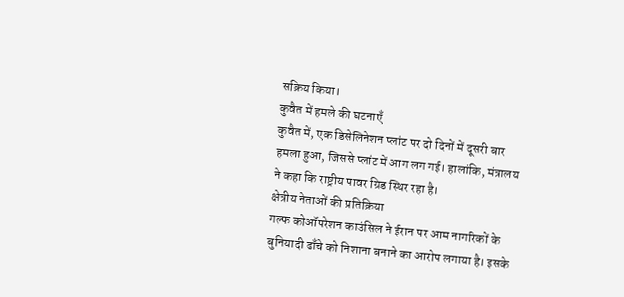सक्रिय किया।
कुवैत में हमले की घटनाएँ
कुवैत में, एक डिसेलिनेशन प्लांट पर दो दिनों में दूसरी बार हमला हुआ, जिससे प्लांट में आग लग गई। हालांकि, मंत्रालय ने कहा कि राष्ट्रीय पावर ग्रिड स्थिर रहा है।
क्षेत्रीय नेताओं की प्रतिक्रिया
गल्फ कोऑपरेशन काउंसिल ने ईरान पर आम नागरिकों के बुनियादी ढाँचे को निशाना बनाने का आरोप लगाया है। इसके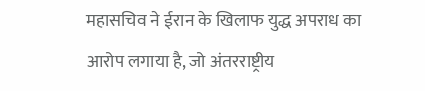महासचिव ने ईरान के खिलाफ युद्ध अपराध का आरोप लगाया है, जो अंतरराष्ट्रीय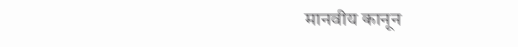मानवीय कानून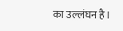का उल्लंघन है।